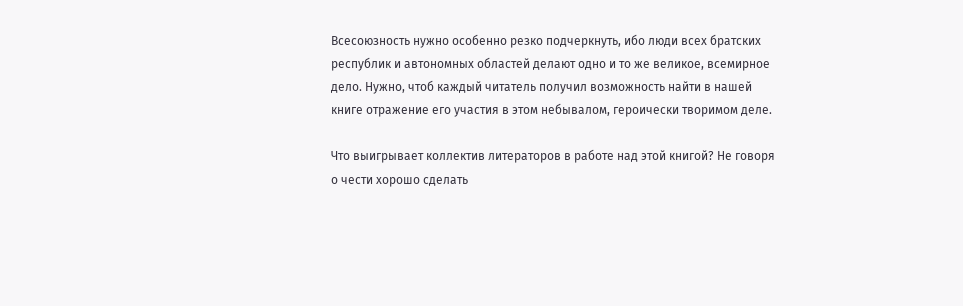Всесоюзность нужно особенно резко подчеркнуть, ибо люди всех братских республик и автономных областей делают одно и то же великое, всемирное дело. Нужно, чтоб каждый читатель получил возможность найти в нашей книге отражение его участия в этом небывалом, героически творимом деле.

Что выигрывает коллектив литераторов в работе над этой книгой? Не говоря о чести хорошо сделать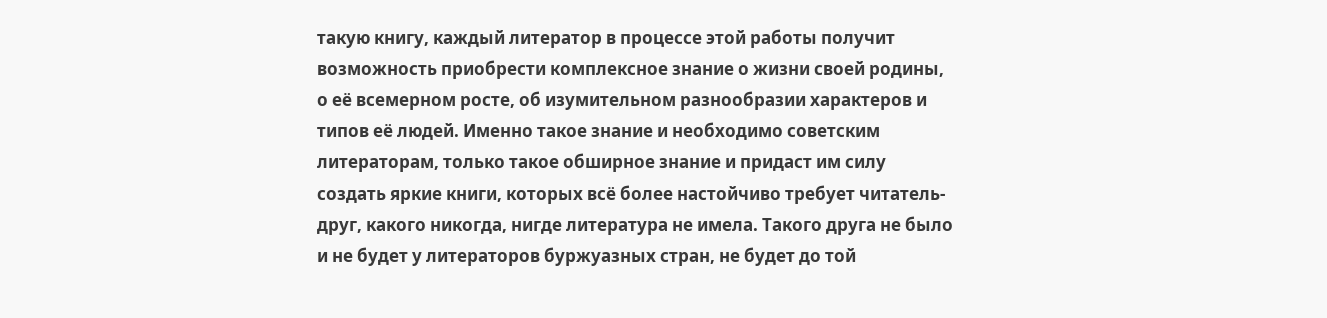такую книгу, каждый литератор в процессе этой работы получит возможность приобрести комплексное знание о жизни своей родины, о её всемерном росте, об изумительном разнообразии характеров и типов её людей. Именно такое знание и необходимо советским литераторам, только такое обширное знание и придаст им силу создать яркие книги, которых всё более настойчиво требует читатель-друг, какого никогда, нигде литература не имела. Такого друга не было и не будет у литераторов буржуазных стран, не будет до той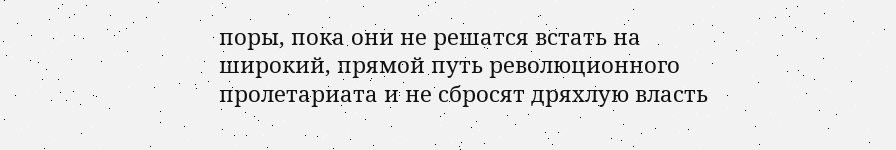поры, пока они не решатся встать на широкий, прямой путь революционного пролетариата и не сбросят дряхлую власть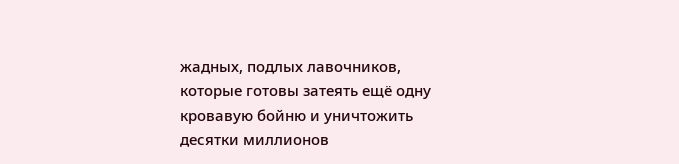жадных, подлых лавочников, которые готовы затеять ещё одну кровавую бойню и уничтожить десятки миллионов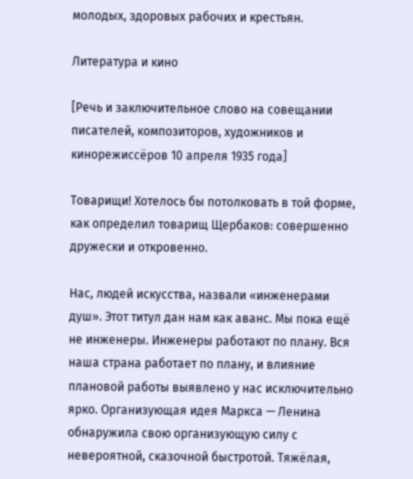молодых, здоровых рабочих и крестьян.

Литература и кино

[Речь и заключительное слово на совещании писателей, композиторов, художников и кинорежиссёров 10 апреля 1935 года]

Товарищи! Хотелось бы потолковать в той форме, как определил товарищ Щербаков: совершенно дружески и откровенно.

Нас, людей искусства, назвали «инженерами душ». Этот титул дан нам как аванс. Мы пока ещё не инженеры. Инженеры работают по плану. Вся наша страна работает по плану, и влияние плановой работы выявлено у нас исключительно ярко. Организующая идея Маркса — Ленина обнаружила свою организующую силу с невероятной, сказочной быстротой. Тяжёлая,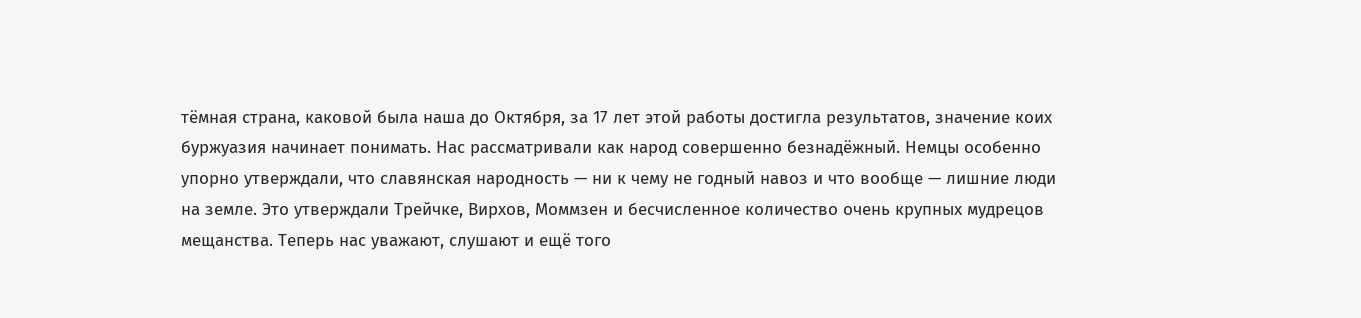тёмная страна, каковой была наша до Октября, за 17 лет этой работы достигла результатов, значение коих буржуазия начинает понимать. Нас рассматривали как народ совершенно безнадёжный. Немцы особенно упорно утверждали, что славянская народность — ни к чему не годный навоз и что вообще — лишние люди на земле. Это утверждали Трейчке, Вирхов, Моммзен и бесчисленное количество очень крупных мудрецов мещанства. Теперь нас уважают, слушают и ещё того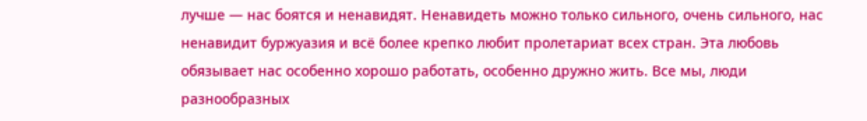лучше — нас боятся и ненавидят. Ненавидеть можно только сильного, очень сильного, нас ненавидит буржуазия и всё более крепко любит пролетариат всех стран. Эта любовь обязывает нас особенно хорошо работать, особенно дружно жить. Все мы, люди разнообразных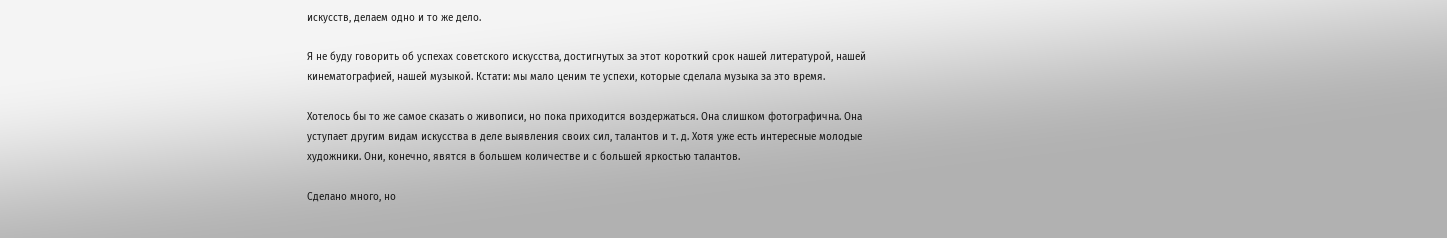искусств, делаем одно и то же дело.

Я не буду говорить об успехах советского искусства, достигнутых за этот короткий срок нашей литературой, нашей кинематографией, нашей музыкой. Кстати: мы мало ценим те успехи, которые сделала музыка за это время.

Хотелось бы то же самое сказать о живописи, но пока приходится воздержаться. Она слишком фотографична. Она уступает другим видам искусства в деле выявления своих сил, талантов и т. д. Хотя уже есть интересные молодые художники. Они, конечно, явятся в большем количестве и с большей яркостью талантов.

Сделано много, но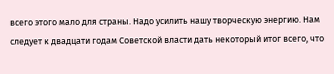всего этого мало для страны. Надо усилить нашу творческую энергию. Нам следует к двадцати годам Советской власти дать некоторый итог всего, что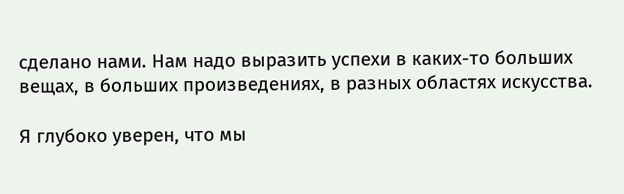сделано нами. Нам надо выразить успехи в каких-то больших вещах, в больших произведениях, в разных областях искусства.

Я глубоко уверен, что мы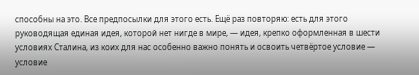способны на это. Все предпосылки для этого есть. Ещё раз повторяю: есть для этого руководящая единая идея, которой нет нигде в мире, — идея, крепко оформленная в шести условиях Сталина, из коих для нас особенно важно понять и освоить четвёртое условие — условие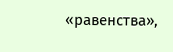«равенства»,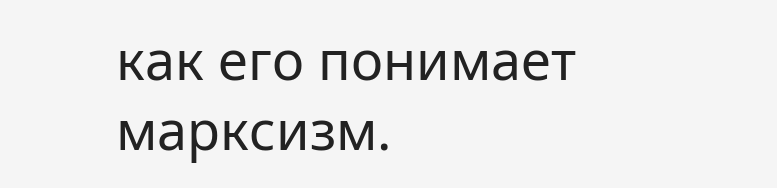как его понимает марксизм.